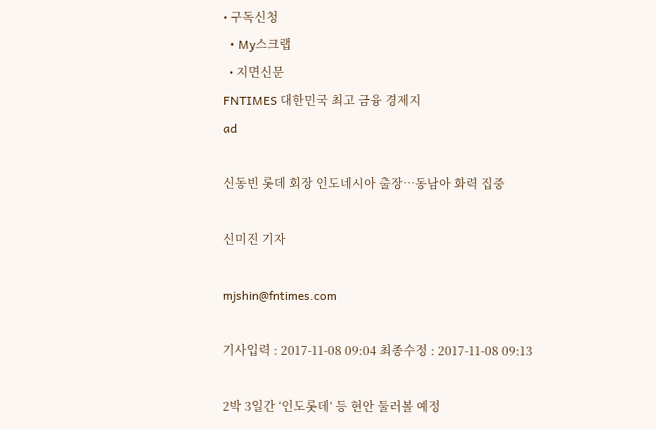• 구독신청
  • My스크랩
  • 지면신문
FNTIMES 대한민국 최고 금융 경제지
ad

신동빈 롯데 회장 인도네시아 출장…동남아 화력 집중

신미진 기자

mjshin@fntimes.com

기사입력 : 2017-11-08 09:04 최종수정 : 2017-11-08 09:13

2박 3일간 ‘인도롯데’ 등 현안 둘러볼 예정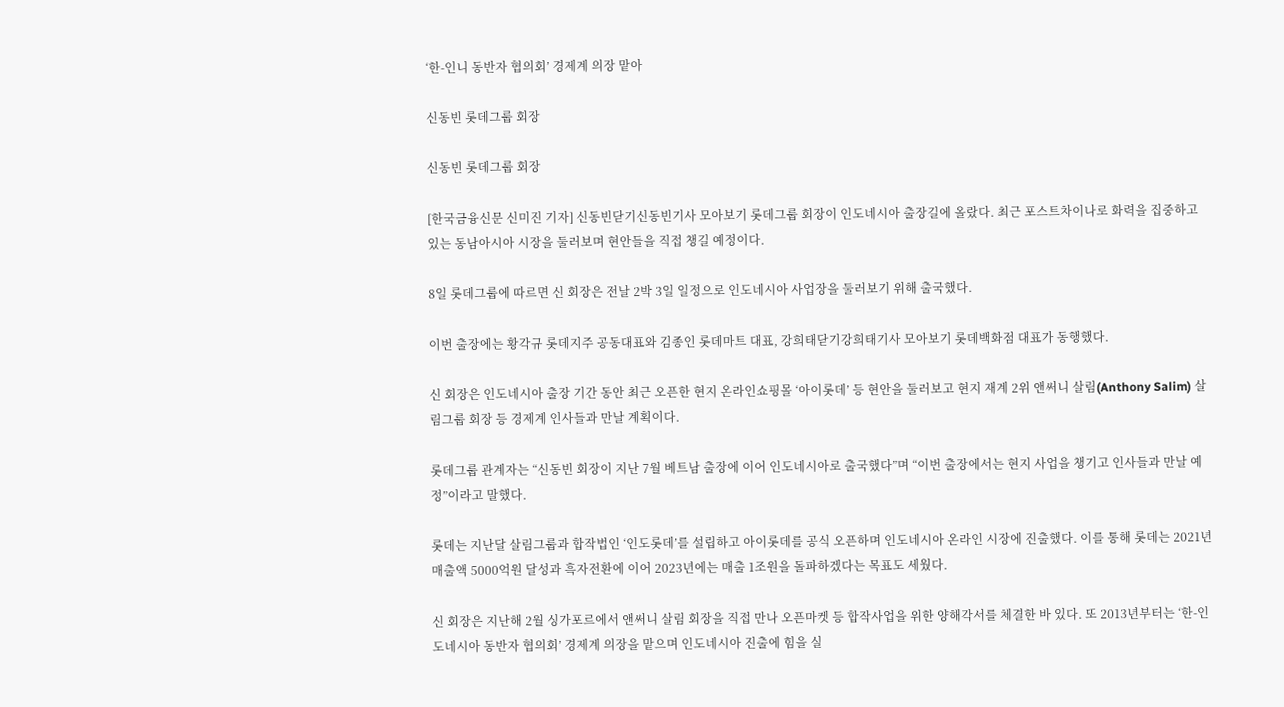‘한-인니 동반자 협의회’ 경제계 의장 맡아

신동빈 롯데그룹 회장

신동빈 롯데그룹 회장

[한국금융신문 신미진 기자] 신동빈닫기신동빈기사 모아보기 롯데그룹 회장이 인도네시아 출장길에 올랐다. 최근 포스트차이나로 화력을 집중하고 있는 동남아시아 시장을 둘러보며 현안들을 직접 챙길 예정이다.

8일 롯데그룹에 따르면 신 회장은 전날 2박 3일 일정으로 인도네시아 사업장을 둘러보기 위해 출국했다.

이번 출장에는 황각규 롯데지주 공동대표와 김종인 롯데마트 대표, 강희태닫기강희태기사 모아보기 롯데백화점 대표가 동행했다.

신 회장은 인도네시아 출장 기간 동안 최근 오픈한 현지 온라인쇼핑몰 ‘아이롯데’ 등 현안을 둘러보고 현지 재계 2위 앤써니 살림(Anthony Salim) 살림그룹 회장 등 경제계 인사들과 만날 계획이다.

롯데그룹 관계자는 “신동빈 회장이 지난 7월 베트남 출장에 이어 인도네시아로 출국했다”며 “이번 출장에서는 현지 사업을 챙기고 인사들과 만날 예정”이라고 말했다.

롯데는 지난달 살림그룹과 합작법인 ‘인도롯데’를 설립하고 아이롯데를 공식 오픈하며 인도네시아 온라인 시장에 진출했다. 이를 통해 롯데는 2021년 매출액 5000억원 달성과 흑자전환에 이어 2023년에는 매출 1조원을 돌파하겠다는 목표도 세웠다.

신 회장은 지난해 2월 싱가포르에서 앤써니 살림 회장을 직접 만나 오픈마켓 등 합작사업을 위한 양해각서를 체결한 바 있다. 또 2013년부터는 ‘한-인도네시아 동반자 협의회’ 경제계 의장을 맡으며 인도네시아 진출에 힘을 실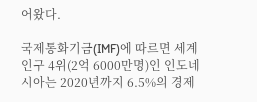어왔다.

국제통화기금(IMF)에 따르면 세계 인구 4위(2억 6000만명)인 인도네시아는 2020년까지 6.5%의 경제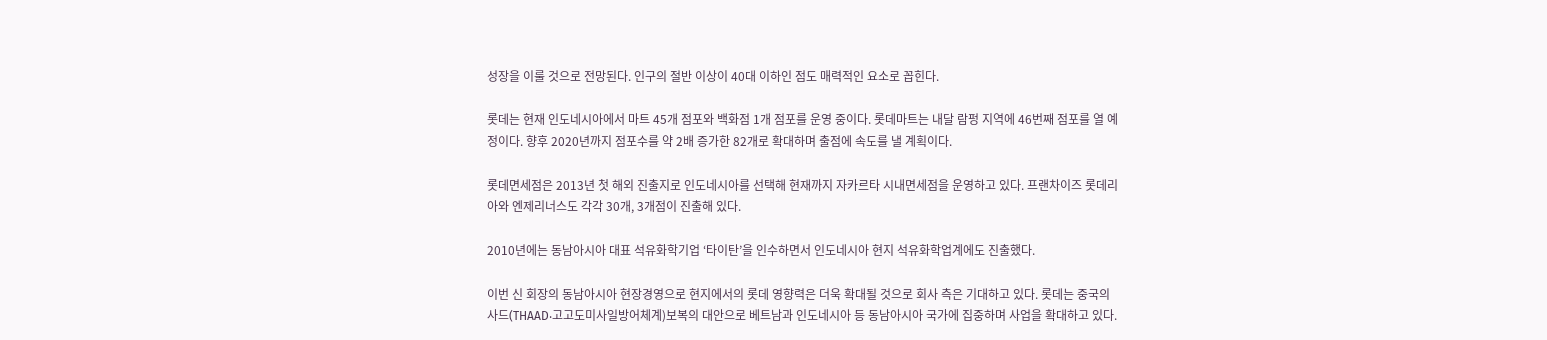성장을 이룰 것으로 전망된다. 인구의 절반 이상이 40대 이하인 점도 매력적인 요소로 꼽힌다.

롯데는 현재 인도네시아에서 마트 45개 점포와 백화점 1개 점포를 운영 중이다. 롯데마트는 내달 람펑 지역에 46번째 점포를 열 예정이다. 향후 2020년까지 점포수를 약 2배 증가한 82개로 확대하며 출점에 속도를 낼 계획이다.

롯데면세점은 2013년 첫 해외 진출지로 인도네시아를 선택해 현재까지 자카르타 시내면세점을 운영하고 있다. 프랜차이즈 롯데리아와 엔제리너스도 각각 30개, 3개점이 진출해 있다.

2010년에는 동남아시아 대표 석유화학기업 ‘타이탄’을 인수하면서 인도네시아 현지 석유화학업계에도 진출했다.

이번 신 회장의 동남아시아 현장경영으로 현지에서의 롯데 영향력은 더욱 확대될 것으로 회사 측은 기대하고 있다. 롯데는 중국의 사드(THAAD‧고고도미사일방어체계)보복의 대안으로 베트남과 인도네시아 등 동남아시아 국가에 집중하며 사업을 확대하고 있다.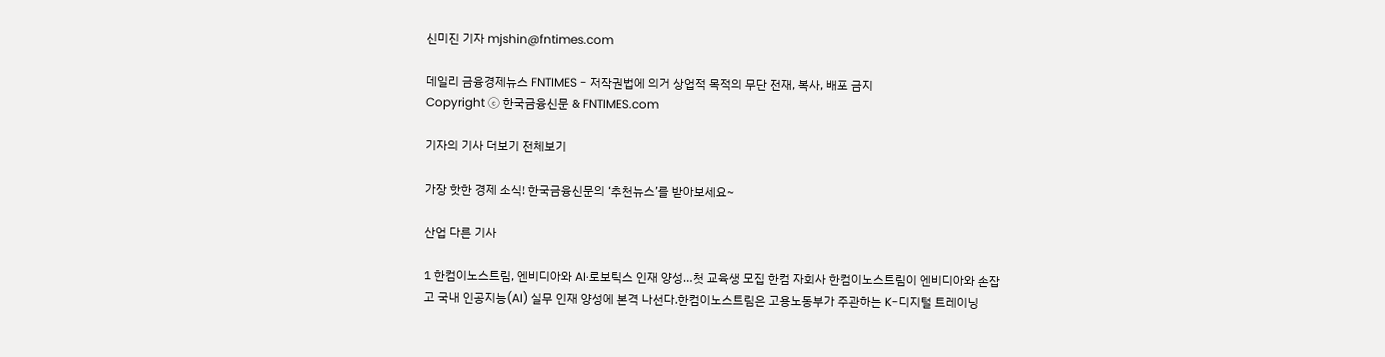신미진 기자 mjshin@fntimes.com

데일리 금융경제뉴스 FNTIMES - 저작권법에 의거 상업적 목적의 무단 전재, 복사, 배포 금지
Copyright ⓒ 한국금융신문 & FNTIMES.com

기자의 기사 더보기 전체보기

가장 핫한 경제 소식! 한국금융신문의 ‘추천뉴스’를 받아보세요~

산업 다른 기사

1 한컴이노스트림, 엔비디아와 AI·로보틱스 인재 양성…첫 교육생 모집 한컴 자회사 한컴이노스트림이 엔비디아와 손잡고 국내 인공지능(AI) 실무 인재 양성에 본격 나선다.한컴이노스트림은 고용노동부가 주관하는 K-디지털 트레이닝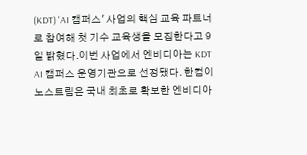(KDT) 'AI 캠퍼스' 사업의 핵심 교육 파트너로 참여해 첫 기수 교육생을 모집한다고 9일 밝혔다.이번 사업에서 엔비디아는 KDT AI 캠퍼스 운영기관으로 선정됐다. 한컴이노스트림은 국내 최초로 확보한 엔비디아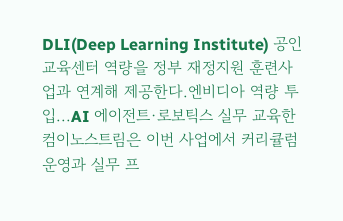DLI(Deep Learning Institute) 공인 교육센터 역량을 정부 재정지원 훈련사업과 연계해 제공한다.엔비디아 역량 투입...AI 에이전트·로보틱스 실무 교육한컴이노스트림은 이번 사업에서 커리큘럼 운영과 실무 프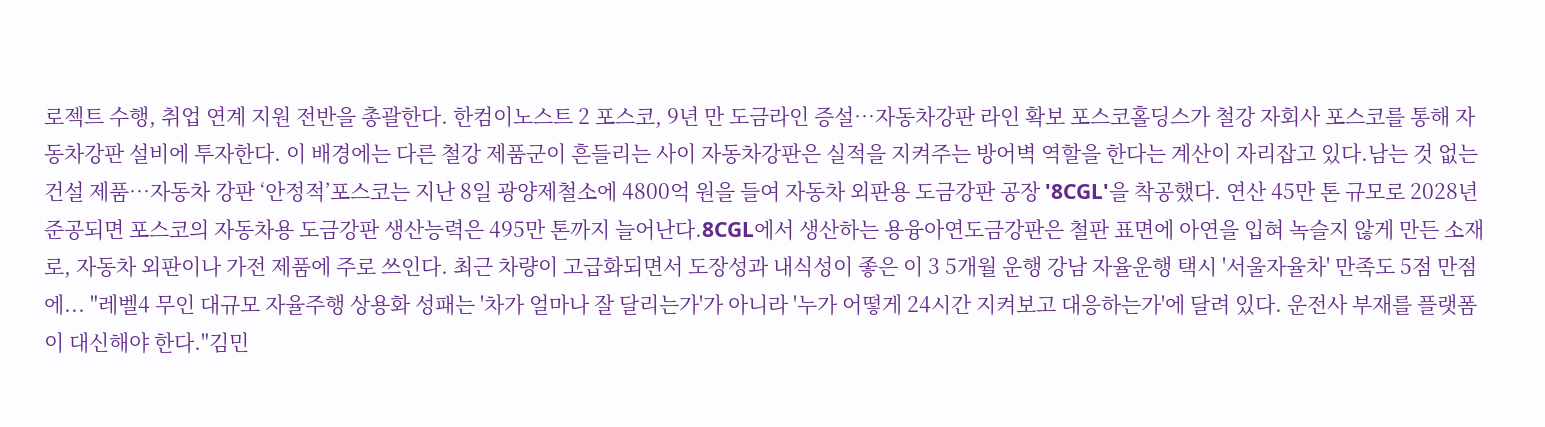로젝트 수행, 취업 연계 지원 전반을 총괄한다. 한컴이노스트 2 포스코, 9년 만 도금라인 증설…자동차강판 라인 확보 포스코홀딩스가 철강 자회사 포스코를 통해 자동차강판 설비에 투자한다. 이 배경에는 다른 철강 제품군이 흔들리는 사이 자동차강판은 실적을 지켜주는 방어벽 역할을 한다는 계산이 자리잡고 있다.남는 것 없는 건설 제품…자동차 강판 ‘안정적’포스코는 지난 8일 광양제철소에 4800억 원을 들여 자동차 외판용 도금강판 공장 '8CGL'을 착공했다. 연산 45만 톤 규모로 2028년 준공되면 포스코의 자동차용 도금강판 생산능력은 495만 톤까지 늘어난다.8CGL에서 생산하는 용융아연도금강판은 철판 표면에 아연을 입혀 녹슬지 않게 만든 소재로, 자동차 외판이나 가전 제품에 주로 쓰인다. 최근 차량이 고급화되면서 도장성과 내식성이 좋은 이 3 5개월 운행 강남 자율운행 택시 '서울자율차' 만족도 5점 만점에... "레벨4 무인 대규모 자율주행 상용화 성패는 '차가 얼마나 잘 달리는가'가 아니라 '누가 어떻게 24시간 지켜보고 대응하는가'에 달려 있다. 운전사 부재를 플랫폼이 대신해야 한다."김민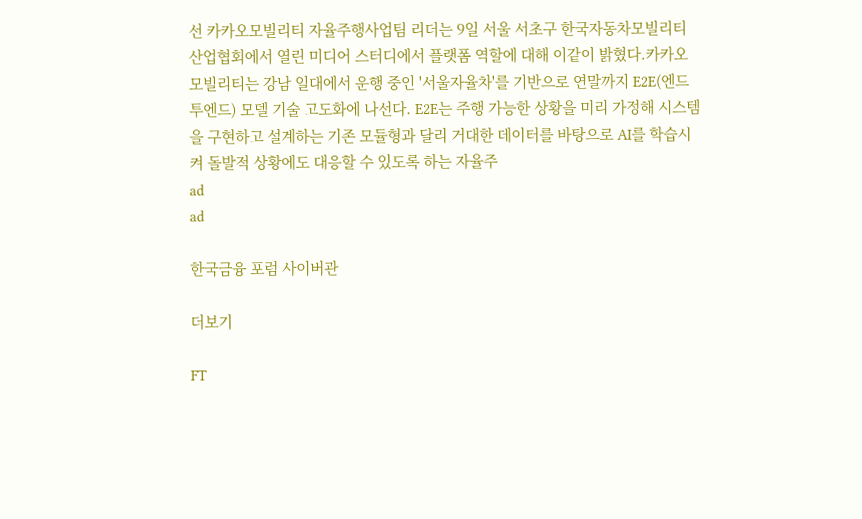선 카카오모빌리티 자율주행사업팀 리더는 9일 서울 서초구 한국자동차모빌리티산업협회에서 열린 미디어 스터디에서 플랫폼 역할에 대해 이같이 밝혔다.카카오모빌리티는 강남 일대에서 운행 중인 '서울자율차'를 기반으로 연말까지 E2E(엔드투엔드) 모델 기술 고도화에 나선다. E2E는 주행 가능한 상황을 미리 가정해 시스템을 구현하고 설계하는 기존 모듈형과 달리 거대한 데이터를 바탕으로 AI를 학습시켜 돌발적 상황에도 대응할 수 있도록 하는 자율주
ad
ad

한국금융 포럼 사이버관

더보기

FT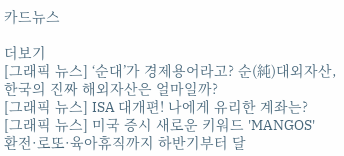카드뉴스

더보기
[그래픽 뉴스] ‘순대’가 경제용어라고? 순(純)대외자산, 한국의 진짜 해외자산은 얼마일까?
[그래픽 뉴스] ISA 대개편! 나에게 유리한 계좌는?
[그래픽 뉴스] 미국 증시 새로운 키워드 'MANGOS'
환전·로또·육아휴직까지 하반기부터 달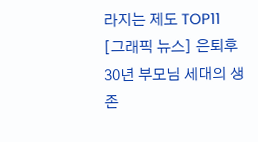라지는 제도 TOP11
[그래픽 뉴스] 은퇴후 30년 부모님 세대의 생존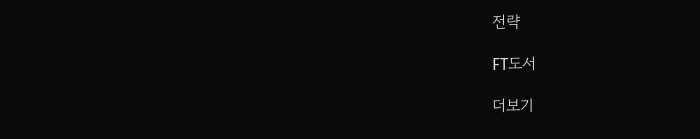전략

FT도서

더보기